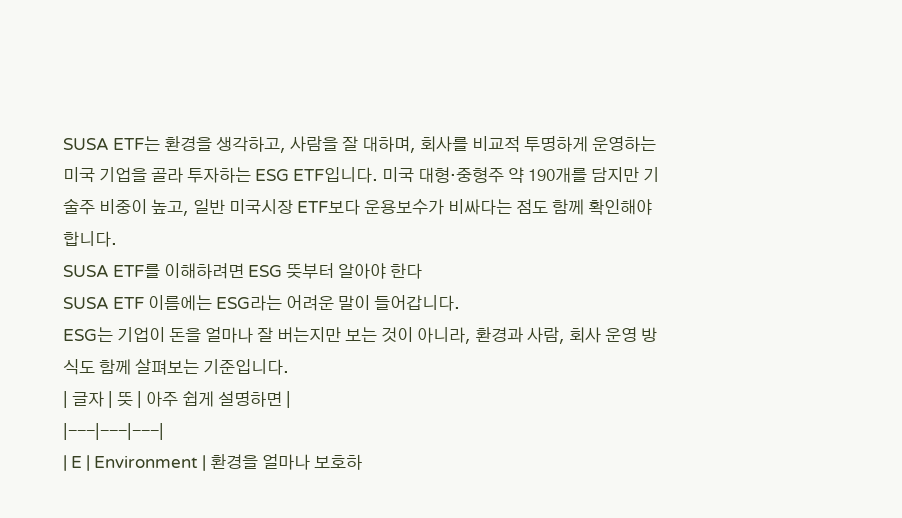SUSA ETF는 환경을 생각하고, 사람을 잘 대하며, 회사를 비교적 투명하게 운영하는 미국 기업을 골라 투자하는 ESG ETF입니다. 미국 대형·중형주 약 190개를 담지만 기술주 비중이 높고, 일반 미국시장 ETF보다 운용보수가 비싸다는 점도 함께 확인해야 합니다.
SUSA ETF를 이해하려면 ESG 뜻부터 알아야 한다
SUSA ETF 이름에는 ESG라는 어려운 말이 들어갑니다.
ESG는 기업이 돈을 얼마나 잘 버는지만 보는 것이 아니라, 환경과 사람, 회사 운영 방식도 함께 살펴보는 기준입니다.
| 글자 | 뜻 | 아주 쉽게 설명하면 |
|---|---|---|
| E | Environment | 환경을 얼마나 보호하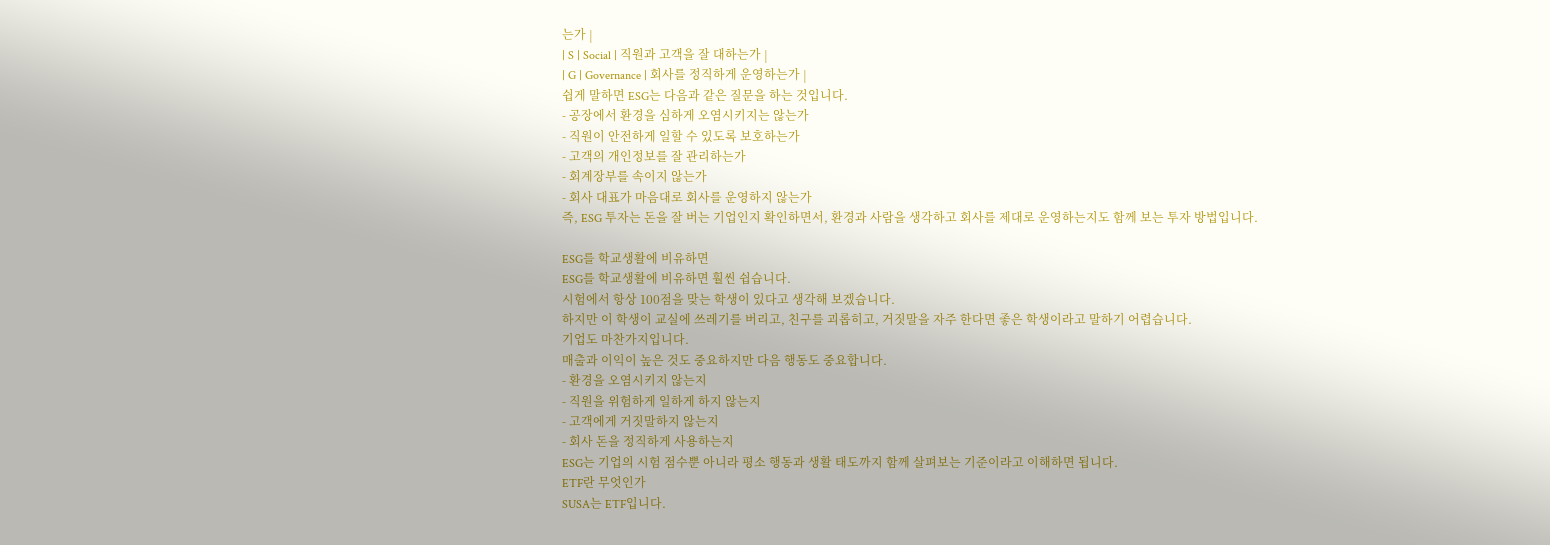는가 |
| S | Social | 직원과 고객을 잘 대하는가 |
| G | Governance | 회사를 정직하게 운영하는가 |
쉽게 말하면 ESG는 다음과 같은 질문을 하는 것입니다.
- 공장에서 환경을 심하게 오염시키지는 않는가
- 직원이 안전하게 일할 수 있도록 보호하는가
- 고객의 개인정보를 잘 관리하는가
- 회계장부를 속이지 않는가
- 회사 대표가 마음대로 회사를 운영하지 않는가
즉, ESG 투자는 돈을 잘 버는 기업인지 확인하면서, 환경과 사람을 생각하고 회사를 제대로 운영하는지도 함께 보는 투자 방법입니다.

ESG를 학교생활에 비유하면
ESG를 학교생활에 비유하면 훨씬 쉽습니다.
시험에서 항상 100점을 맞는 학생이 있다고 생각해 보겠습니다.
하지만 이 학생이 교실에 쓰레기를 버리고, 친구를 괴롭히고, 거짓말을 자주 한다면 좋은 학생이라고 말하기 어렵습니다.
기업도 마찬가지입니다.
매출과 이익이 높은 것도 중요하지만 다음 행동도 중요합니다.
- 환경을 오염시키지 않는지
- 직원을 위험하게 일하게 하지 않는지
- 고객에게 거짓말하지 않는지
- 회사 돈을 정직하게 사용하는지
ESG는 기업의 시험 점수뿐 아니라 평소 행동과 생활 태도까지 함께 살펴보는 기준이라고 이해하면 됩니다.
ETF란 무엇인가
SUSA는 ETF입니다.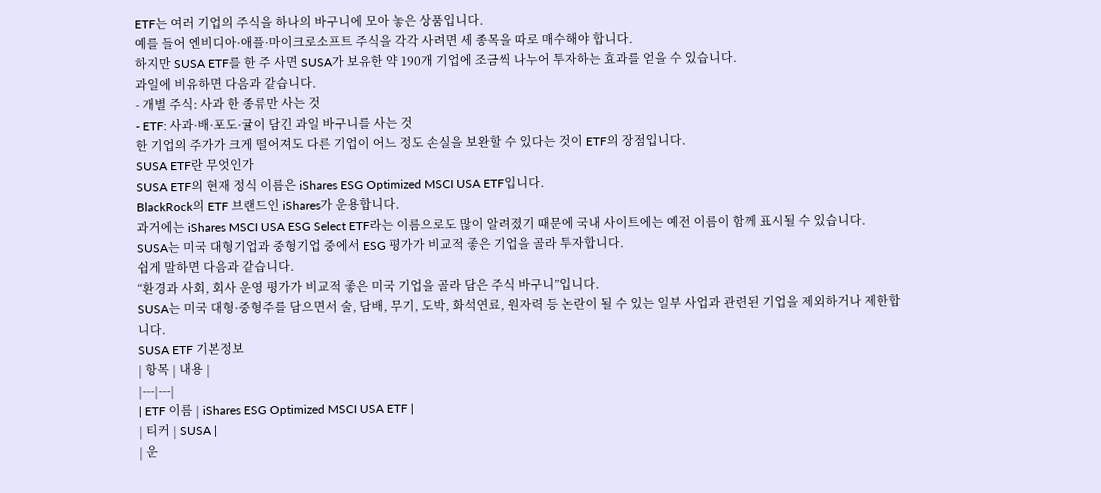ETF는 여러 기업의 주식을 하나의 바구니에 모아 놓은 상품입니다.
예를 들어 엔비디아·애플·마이크로소프트 주식을 각각 사려면 세 종목을 따로 매수해야 합니다.
하지만 SUSA ETF를 한 주 사면 SUSA가 보유한 약 190개 기업에 조금씩 나누어 투자하는 효과를 얻을 수 있습니다.
과일에 비유하면 다음과 같습니다.
- 개별 주식: 사과 한 종류만 사는 것
- ETF: 사과·배·포도·귤이 담긴 과일 바구니를 사는 것
한 기업의 주가가 크게 떨어져도 다른 기업이 어느 정도 손실을 보완할 수 있다는 것이 ETF의 장점입니다.
SUSA ETF란 무엇인가
SUSA ETF의 현재 정식 이름은 iShares ESG Optimized MSCI USA ETF입니다.
BlackRock의 ETF 브랜드인 iShares가 운용합니다.
과거에는 iShares MSCI USA ESG Select ETF라는 이름으로도 많이 알려졌기 때문에 국내 사이트에는 예전 이름이 함께 표시될 수 있습니다.
SUSA는 미국 대형기업과 중형기업 중에서 ESG 평가가 비교적 좋은 기업을 골라 투자합니다.
쉽게 말하면 다음과 같습니다.
“환경과 사회, 회사 운영 평가가 비교적 좋은 미국 기업을 골라 담은 주식 바구니”입니다.
SUSA는 미국 대형·중형주를 담으면서 술, 담배, 무기, 도박, 화석연료, 원자력 등 논란이 될 수 있는 일부 사업과 관련된 기업을 제외하거나 제한합니다.
SUSA ETF 기본정보
| 항목 | 내용 |
|---|---|
| ETF 이름 | iShares ESG Optimized MSCI USA ETF |
| 티커 | SUSA |
| 운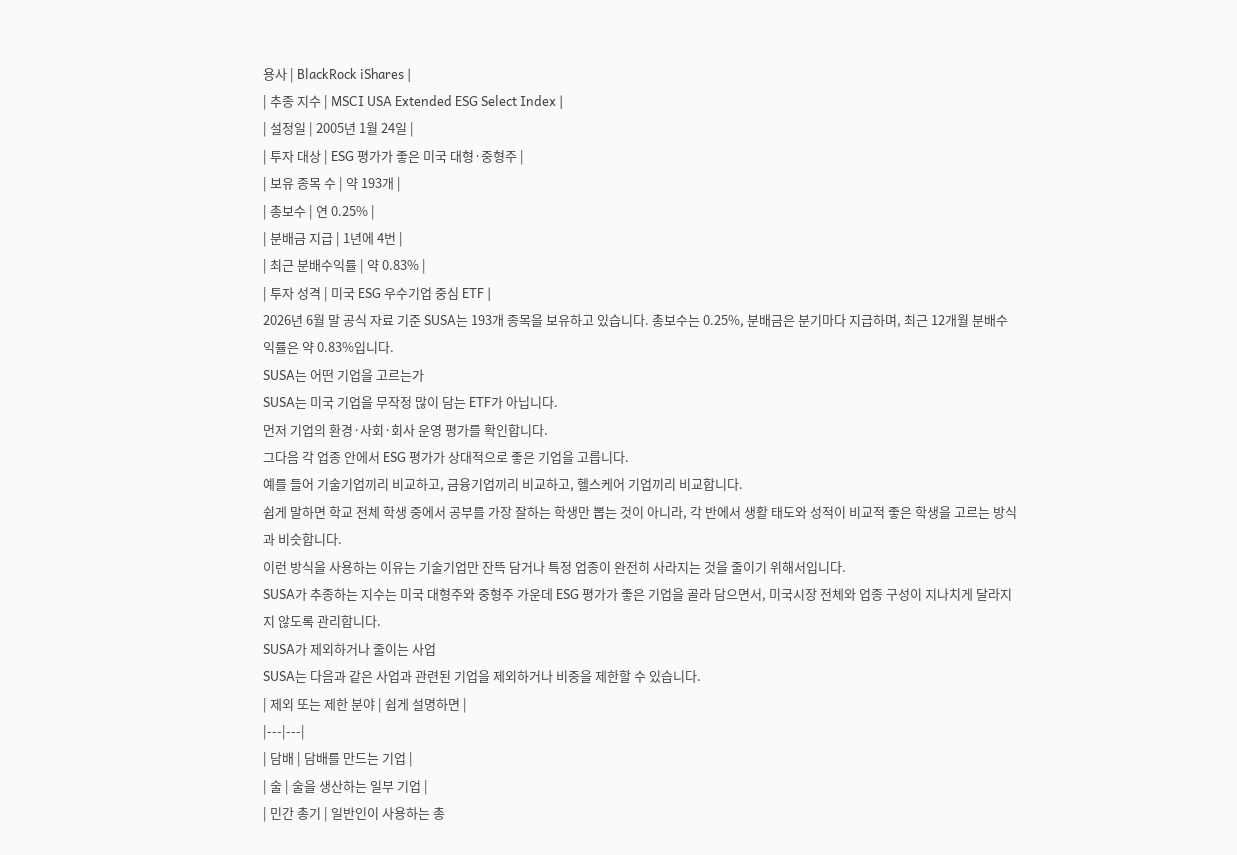용사 | BlackRock iShares |
| 추종 지수 | MSCI USA Extended ESG Select Index |
| 설정일 | 2005년 1월 24일 |
| 투자 대상 | ESG 평가가 좋은 미국 대형·중형주 |
| 보유 종목 수 | 약 193개 |
| 총보수 | 연 0.25% |
| 분배금 지급 | 1년에 4번 |
| 최근 분배수익률 | 약 0.83% |
| 투자 성격 | 미국 ESG 우수기업 중심 ETF |
2026년 6월 말 공식 자료 기준 SUSA는 193개 종목을 보유하고 있습니다. 총보수는 0.25%, 분배금은 분기마다 지급하며, 최근 12개월 분배수익률은 약 0.83%입니다.
SUSA는 어떤 기업을 고르는가
SUSA는 미국 기업을 무작정 많이 담는 ETF가 아닙니다.
먼저 기업의 환경·사회·회사 운영 평가를 확인합니다.
그다음 각 업종 안에서 ESG 평가가 상대적으로 좋은 기업을 고릅니다.
예를 들어 기술기업끼리 비교하고, 금융기업끼리 비교하고, 헬스케어 기업끼리 비교합니다.
쉽게 말하면 학교 전체 학생 중에서 공부를 가장 잘하는 학생만 뽑는 것이 아니라, 각 반에서 생활 태도와 성적이 비교적 좋은 학생을 고르는 방식과 비슷합니다.
이런 방식을 사용하는 이유는 기술기업만 잔뜩 담거나 특정 업종이 완전히 사라지는 것을 줄이기 위해서입니다.
SUSA가 추종하는 지수는 미국 대형주와 중형주 가운데 ESG 평가가 좋은 기업을 골라 담으면서, 미국시장 전체와 업종 구성이 지나치게 달라지지 않도록 관리합니다.
SUSA가 제외하거나 줄이는 사업
SUSA는 다음과 같은 사업과 관련된 기업을 제외하거나 비중을 제한할 수 있습니다.
| 제외 또는 제한 분야 | 쉽게 설명하면 |
|---|---|
| 담배 | 담배를 만드는 기업 |
| 술 | 술을 생산하는 일부 기업 |
| 민간 총기 | 일반인이 사용하는 총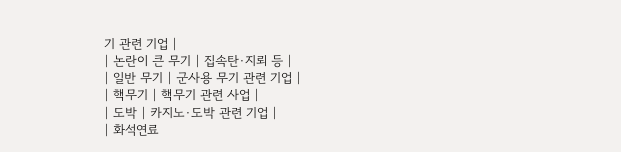기 관련 기업 |
| 논란이 큰 무기 | 집속탄·지뢰 등 |
| 일반 무기 | 군사용 무기 관련 기업 |
| 핵무기 | 핵무기 관련 사업 |
| 도박 | 카지노·도박 관련 기업 |
| 화석연료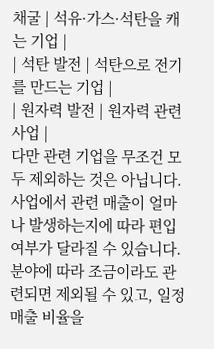채굴 | 석유·가스·석탄을 캐는 기업 |
| 석탄 발전 | 석탄으로 전기를 만드는 기업 |
| 원자력 발전 | 원자력 관련 사업 |
다만 관련 기업을 무조건 모두 제외하는 것은 아닙니다.
사업에서 관련 매출이 얼마나 발생하는지에 따라 편입 여부가 달라질 수 있습니다. 분야에 따라 조금이라도 관련되면 제외될 수 있고, 일정 매출 비율을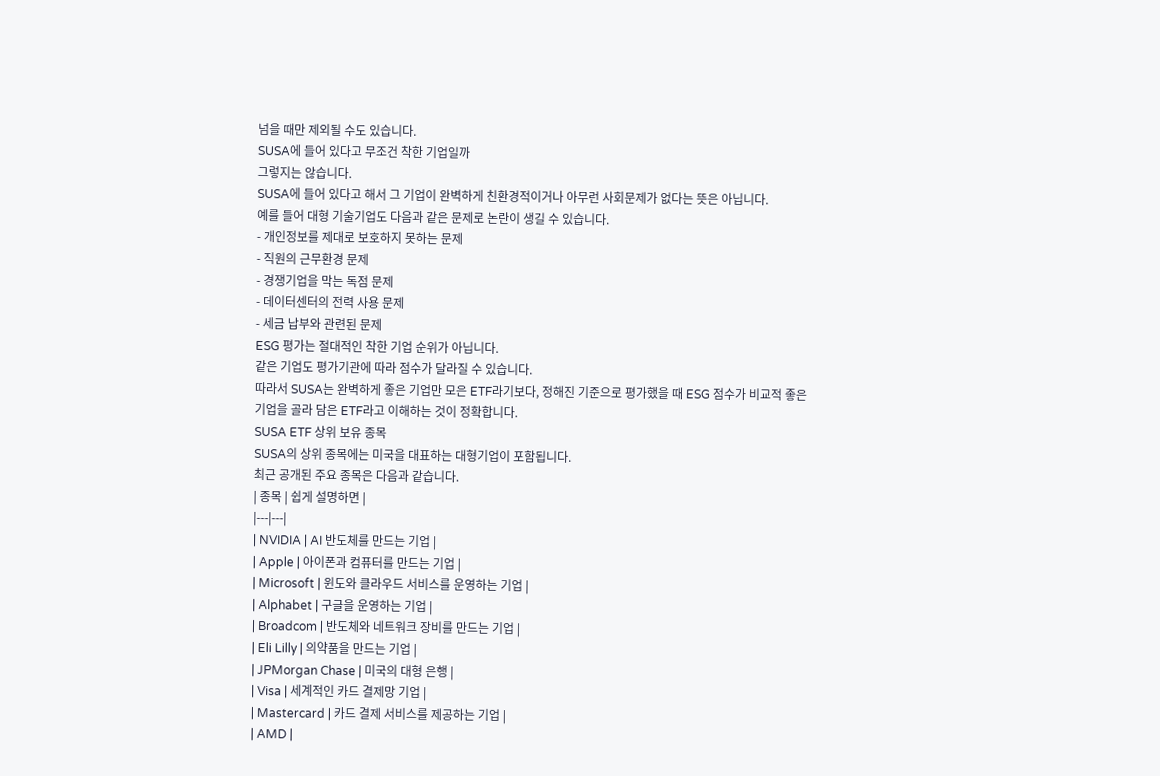넘을 때만 제외될 수도 있습니다.
SUSA에 들어 있다고 무조건 착한 기업일까
그렇지는 않습니다.
SUSA에 들어 있다고 해서 그 기업이 완벽하게 친환경적이거나 아무런 사회문제가 없다는 뜻은 아닙니다.
예를 들어 대형 기술기업도 다음과 같은 문제로 논란이 생길 수 있습니다.
- 개인정보를 제대로 보호하지 못하는 문제
- 직원의 근무환경 문제
- 경쟁기업을 막는 독점 문제
- 데이터센터의 전력 사용 문제
- 세금 납부와 관련된 문제
ESG 평가는 절대적인 착한 기업 순위가 아닙니다.
같은 기업도 평가기관에 따라 점수가 달라질 수 있습니다.
따라서 SUSA는 완벽하게 좋은 기업만 모은 ETF라기보다, 정해진 기준으로 평가했을 때 ESG 점수가 비교적 좋은 기업을 골라 담은 ETF라고 이해하는 것이 정확합니다.
SUSA ETF 상위 보유 종목
SUSA의 상위 종목에는 미국을 대표하는 대형기업이 포함됩니다.
최근 공개된 주요 종목은 다음과 같습니다.
| 종목 | 쉽게 설명하면 |
|---|---|
| NVIDIA | AI 반도체를 만드는 기업 |
| Apple | 아이폰과 컴퓨터를 만드는 기업 |
| Microsoft | 윈도와 클라우드 서비스를 운영하는 기업 |
| Alphabet | 구글을 운영하는 기업 |
| Broadcom | 반도체와 네트워크 장비를 만드는 기업 |
| Eli Lilly | 의약품을 만드는 기업 |
| JPMorgan Chase | 미국의 대형 은행 |
| Visa | 세계적인 카드 결제망 기업 |
| Mastercard | 카드 결제 서비스를 제공하는 기업 |
| AMD |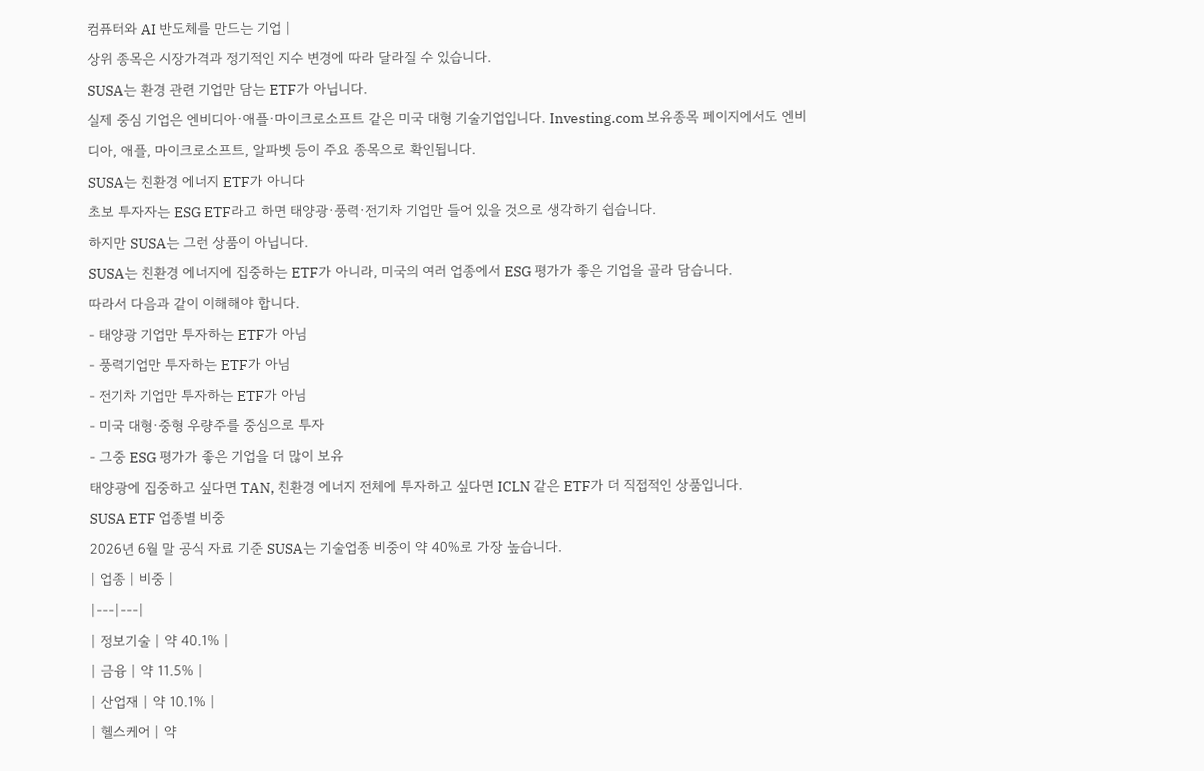컴퓨터와 AI 반도체를 만드는 기업 |
상위 종목은 시장가격과 정기적인 지수 변경에 따라 달라질 수 있습니다.
SUSA는 환경 관련 기업만 담는 ETF가 아닙니다.
실제 중심 기업은 엔비디아·애플·마이크로소프트 같은 미국 대형 기술기업입니다. Investing.com 보유종목 페이지에서도 엔비디아, 애플, 마이크로소프트, 알파벳 등이 주요 종목으로 확인됩니다.
SUSA는 친환경 에너지 ETF가 아니다
초보 투자자는 ESG ETF라고 하면 태양광·풍력·전기차 기업만 들어 있을 것으로 생각하기 쉽습니다.
하지만 SUSA는 그런 상품이 아닙니다.
SUSA는 친환경 에너지에 집중하는 ETF가 아니라, 미국의 여러 업종에서 ESG 평가가 좋은 기업을 골라 담습니다.
따라서 다음과 같이 이해해야 합니다.
- 태양광 기업만 투자하는 ETF가 아님
- 풍력기업만 투자하는 ETF가 아님
- 전기차 기업만 투자하는 ETF가 아님
- 미국 대형·중형 우량주를 중심으로 투자
- 그중 ESG 평가가 좋은 기업을 더 많이 보유
태양광에 집중하고 싶다면 TAN, 친환경 에너지 전체에 투자하고 싶다면 ICLN 같은 ETF가 더 직접적인 상품입니다.
SUSA ETF 업종별 비중
2026년 6월 말 공식 자료 기준 SUSA는 기술업종 비중이 약 40%로 가장 높습니다.
| 업종 | 비중 |
|---|---|
| 정보기술 | 약 40.1% |
| 금융 | 약 11.5% |
| 산업재 | 약 10.1% |
| 헬스케어 | 약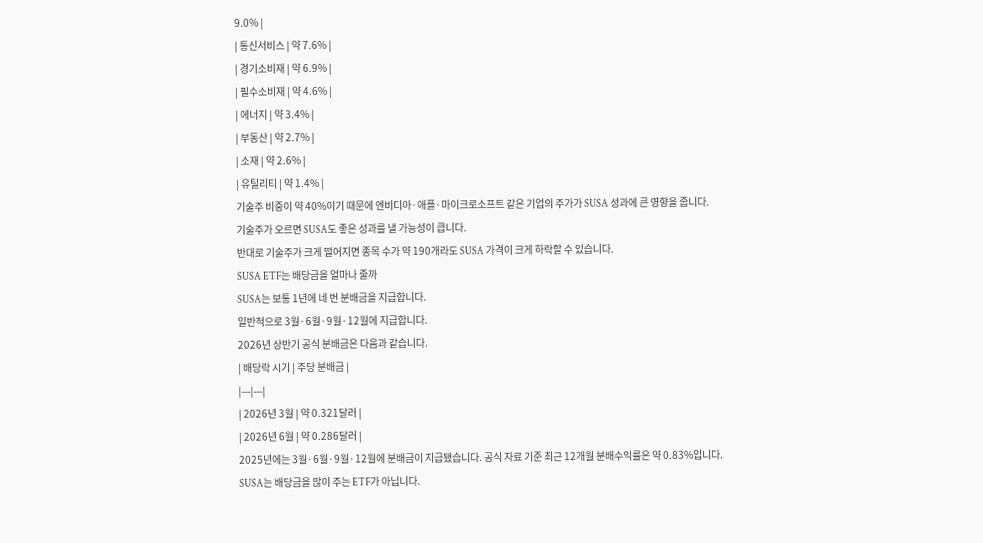9.0% |
| 통신서비스 | 약 7.6% |
| 경기소비재 | 약 6.9% |
| 필수소비재 | 약 4.6% |
| 에너지 | 약 3.4% |
| 부동산 | 약 2.7% |
| 소재 | 약 2.6% |
| 유틸리티 | 약 1.4% |
기술주 비중이 약 40%이기 때문에 엔비디아·애플·마이크로소프트 같은 기업의 주가가 SUSA 성과에 큰 영향을 줍니다.
기술주가 오르면 SUSA도 좋은 성과를 낼 가능성이 큽니다.
반대로 기술주가 크게 떨어지면 종목 수가 약 190개라도 SUSA 가격이 크게 하락할 수 있습니다.
SUSA ETF는 배당금을 얼마나 줄까
SUSA는 보통 1년에 네 번 분배금을 지급합니다.
일반적으로 3월·6월·9월·12월에 지급합니다.
2026년 상반기 공식 분배금은 다음과 같습니다.
| 배당락 시기 | 주당 분배금 |
|---|---|
| 2026년 3월 | 약 0.321달러 |
| 2026년 6월 | 약 0.286달러 |
2025년에는 3월·6월·9월·12월에 분배금이 지급됐습니다. 공식 자료 기준 최근 12개월 분배수익률은 약 0.83%입니다.
SUSA는 배당금을 많이 주는 ETF가 아닙니다.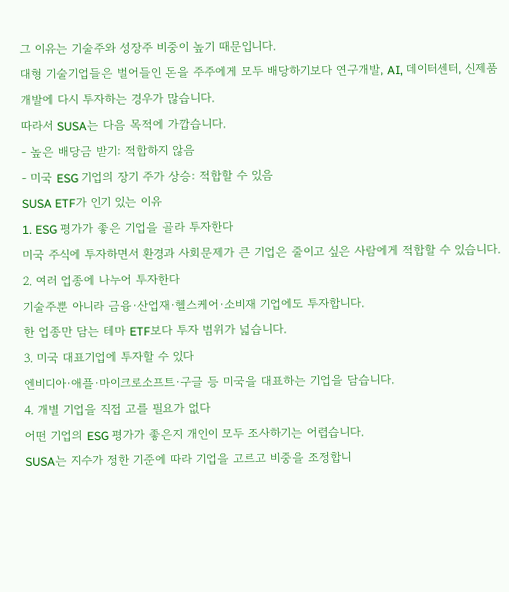그 이유는 기술주와 성장주 비중이 높기 때문입니다.
대형 기술기업들은 벌어들인 돈을 주주에게 모두 배당하기보다 연구개발, AI, 데이터센터, 신제품 개발에 다시 투자하는 경우가 많습니다.
따라서 SUSA는 다음 목적에 가깝습니다.
- 높은 배당금 받기: 적합하지 않음
- 미국 ESG 기업의 장기 주가 상승: 적합할 수 있음
SUSA ETF가 인기 있는 이유
1. ESG 평가가 좋은 기업을 골라 투자한다
미국 주식에 투자하면서 환경과 사회문제가 큰 기업은 줄이고 싶은 사람에게 적합할 수 있습니다.
2. 여러 업종에 나누어 투자한다
기술주뿐 아니라 금융·산업재·헬스케어·소비재 기업에도 투자합니다.
한 업종만 담는 테마 ETF보다 투자 범위가 넓습니다.
3. 미국 대표기업에 투자할 수 있다
엔비디아·애플·마이크로소프트·구글 등 미국을 대표하는 기업을 담습니다.
4. 개별 기업을 직접 고를 필요가 없다
어떤 기업의 ESG 평가가 좋은지 개인이 모두 조사하기는 어렵습니다.
SUSA는 지수가 정한 기준에 따라 기업을 고르고 비중을 조정합니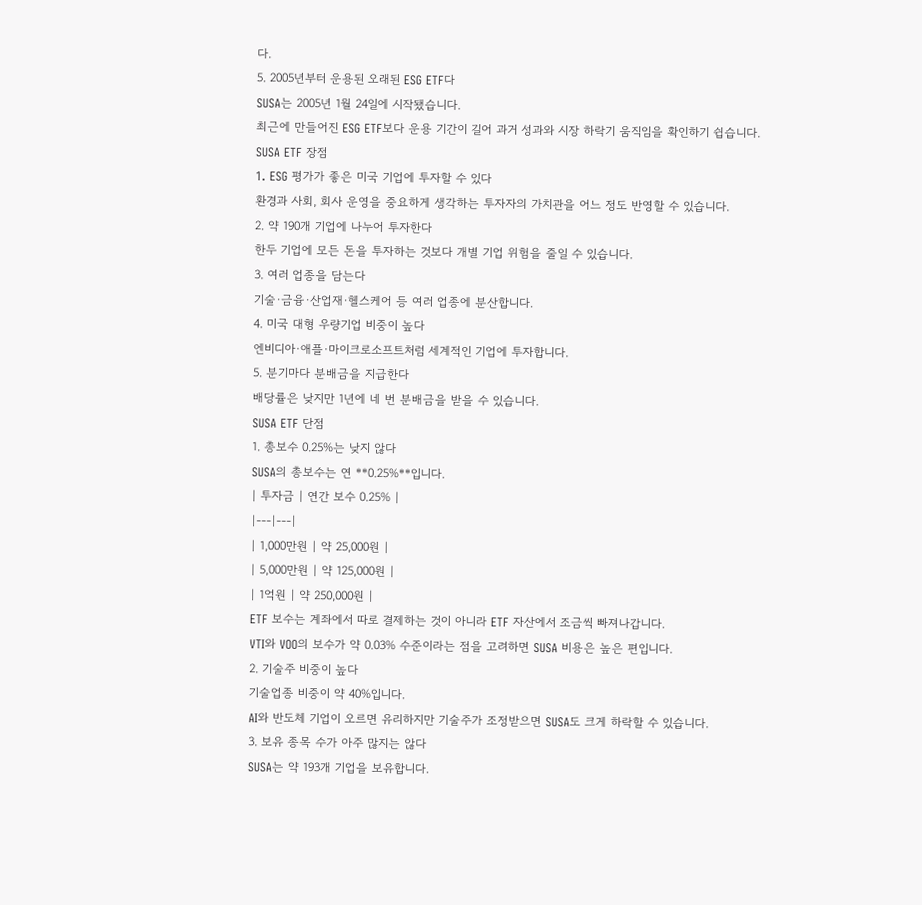다.
5. 2005년부터 운용된 오래된 ESG ETF다
SUSA는 2005년 1월 24일에 시작됐습니다.
최근에 만들어진 ESG ETF보다 운용 기간이 길어 과거 성과와 시장 하락기 움직임을 확인하기 쉽습니다.
SUSA ETF 장점
1. ESG 평가가 좋은 미국 기업에 투자할 수 있다
환경과 사회, 회사 운영을 중요하게 생각하는 투자자의 가치관을 어느 정도 반영할 수 있습니다.
2. 약 190개 기업에 나누어 투자한다
한두 기업에 모든 돈을 투자하는 것보다 개별 기업 위험을 줄일 수 있습니다.
3. 여러 업종을 담는다
기술·금융·산업재·헬스케어 등 여러 업종에 분산합니다.
4. 미국 대형 우량기업 비중이 높다
엔비디아·애플·마이크로소프트처럼 세계적인 기업에 투자합니다.
5. 분기마다 분배금을 지급한다
배당률은 낮지만 1년에 네 번 분배금을 받을 수 있습니다.
SUSA ETF 단점
1. 총보수 0.25%는 낮지 않다
SUSA의 총보수는 연 **0.25%**입니다.
| 투자금 | 연간 보수 0.25% |
|---|---|
| 1,000만원 | 약 25,000원 |
| 5,000만원 | 약 125,000원 |
| 1억원 | 약 250,000원 |
ETF 보수는 계좌에서 따로 결제하는 것이 아니라 ETF 자산에서 조금씩 빠져나갑니다.
VTI와 VOO의 보수가 약 0.03% 수준이라는 점을 고려하면 SUSA 비용은 높은 편입니다.
2. 기술주 비중이 높다
기술업종 비중이 약 40%입니다.
AI와 반도체 기업이 오르면 유리하지만 기술주가 조정받으면 SUSA도 크게 하락할 수 있습니다.
3. 보유 종목 수가 아주 많지는 않다
SUSA는 약 193개 기업을 보유합니다.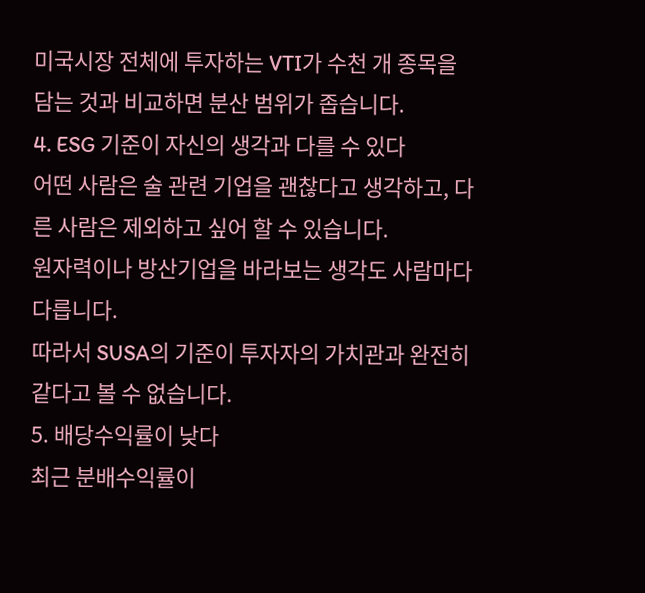미국시장 전체에 투자하는 VTI가 수천 개 종목을 담는 것과 비교하면 분산 범위가 좁습니다.
4. ESG 기준이 자신의 생각과 다를 수 있다
어떤 사람은 술 관련 기업을 괜찮다고 생각하고, 다른 사람은 제외하고 싶어 할 수 있습니다.
원자력이나 방산기업을 바라보는 생각도 사람마다 다릅니다.
따라서 SUSA의 기준이 투자자의 가치관과 완전히 같다고 볼 수 없습니다.
5. 배당수익률이 낮다
최근 분배수익률이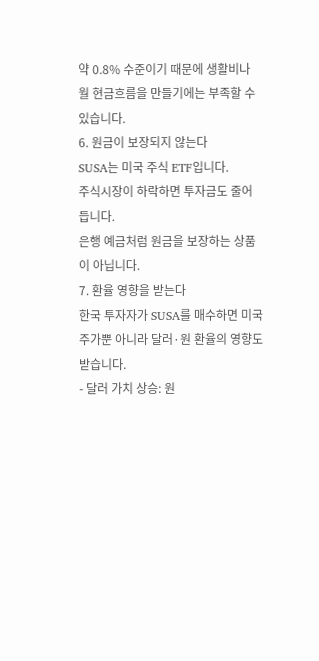약 0.8% 수준이기 때문에 생활비나 월 현금흐름을 만들기에는 부족할 수 있습니다.
6. 원금이 보장되지 않는다
SUSA는 미국 주식 ETF입니다.
주식시장이 하락하면 투자금도 줄어듭니다.
은행 예금처럼 원금을 보장하는 상품이 아닙니다.
7. 환율 영향을 받는다
한국 투자자가 SUSA를 매수하면 미국 주가뿐 아니라 달러·원 환율의 영향도 받습니다.
- 달러 가치 상승: 원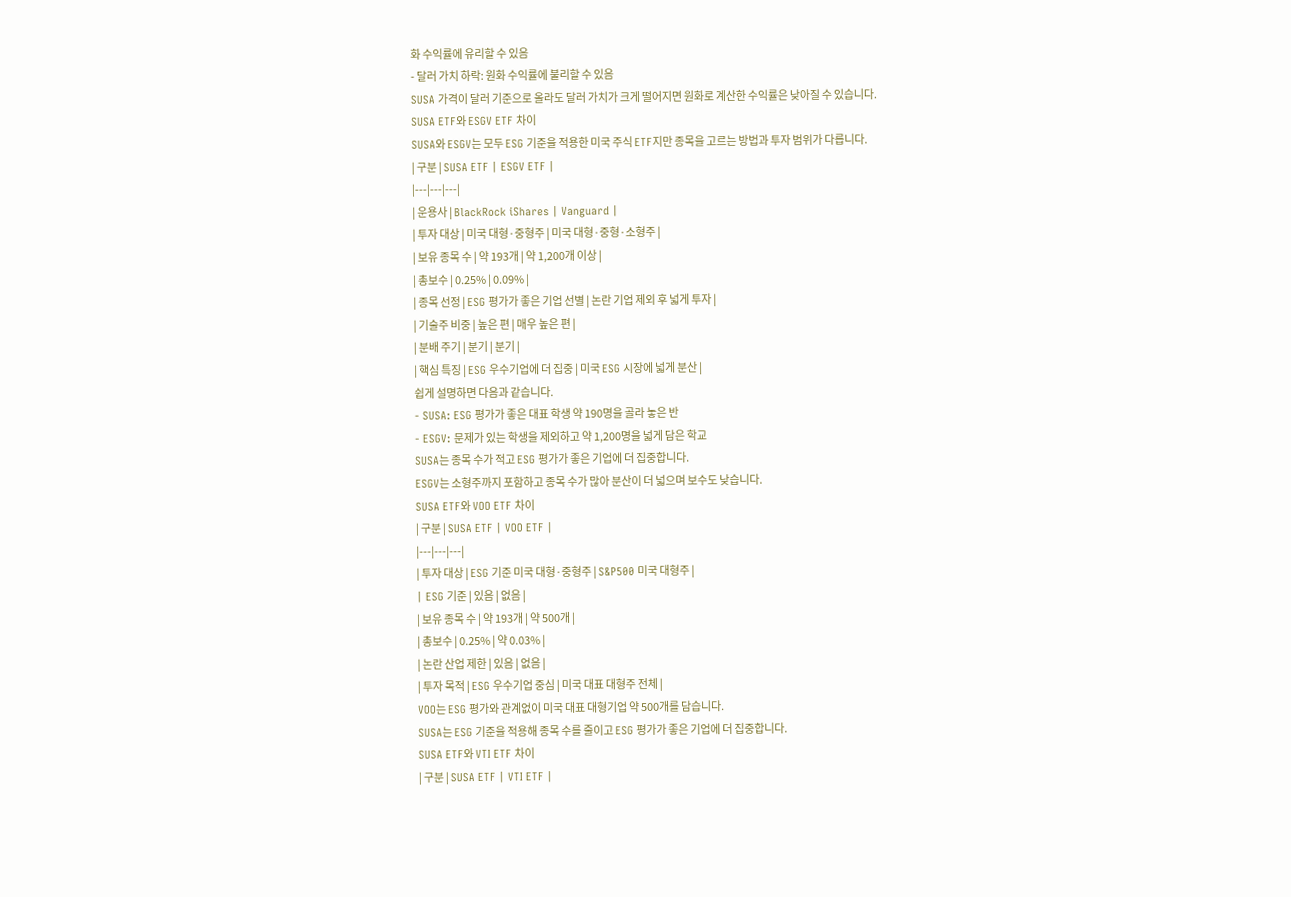화 수익률에 유리할 수 있음
- 달러 가치 하락: 원화 수익률에 불리할 수 있음
SUSA 가격이 달러 기준으로 올라도 달러 가치가 크게 떨어지면 원화로 계산한 수익률은 낮아질 수 있습니다.
SUSA ETF와 ESGV ETF 차이
SUSA와 ESGV는 모두 ESG 기준을 적용한 미국 주식 ETF지만 종목을 고르는 방법과 투자 범위가 다릅니다.
| 구분 | SUSA ETF | ESGV ETF |
|---|---|---|
| 운용사 | BlackRock iShares | Vanguard |
| 투자 대상 | 미국 대형·중형주 | 미국 대형·중형·소형주 |
| 보유 종목 수 | 약 193개 | 약 1,200개 이상 |
| 총보수 | 0.25% | 0.09% |
| 종목 선정 | ESG 평가가 좋은 기업 선별 | 논란 기업 제외 후 넓게 투자 |
| 기술주 비중 | 높은 편 | 매우 높은 편 |
| 분배 주기 | 분기 | 분기 |
| 핵심 특징 | ESG 우수기업에 더 집중 | 미국 ESG 시장에 넓게 분산 |
쉽게 설명하면 다음과 같습니다.
- SUSA: ESG 평가가 좋은 대표 학생 약 190명을 골라 놓은 반
- ESGV: 문제가 있는 학생을 제외하고 약 1,200명을 넓게 담은 학교
SUSA는 종목 수가 적고 ESG 평가가 좋은 기업에 더 집중합니다.
ESGV는 소형주까지 포함하고 종목 수가 많아 분산이 더 넓으며 보수도 낮습니다.
SUSA ETF와 VOO ETF 차이
| 구분 | SUSA ETF | VOO ETF |
|---|---|---|
| 투자 대상 | ESG 기준 미국 대형·중형주 | S&P500 미국 대형주 |
| ESG 기준 | 있음 | 없음 |
| 보유 종목 수 | 약 193개 | 약 500개 |
| 총보수 | 0.25% | 약 0.03% |
| 논란 산업 제한 | 있음 | 없음 |
| 투자 목적 | ESG 우수기업 중심 | 미국 대표 대형주 전체 |
VOO는 ESG 평가와 관계없이 미국 대표 대형기업 약 500개를 담습니다.
SUSA는 ESG 기준을 적용해 종목 수를 줄이고 ESG 평가가 좋은 기업에 더 집중합니다.
SUSA ETF와 VTI ETF 차이
| 구분 | SUSA ETF | VTI ETF |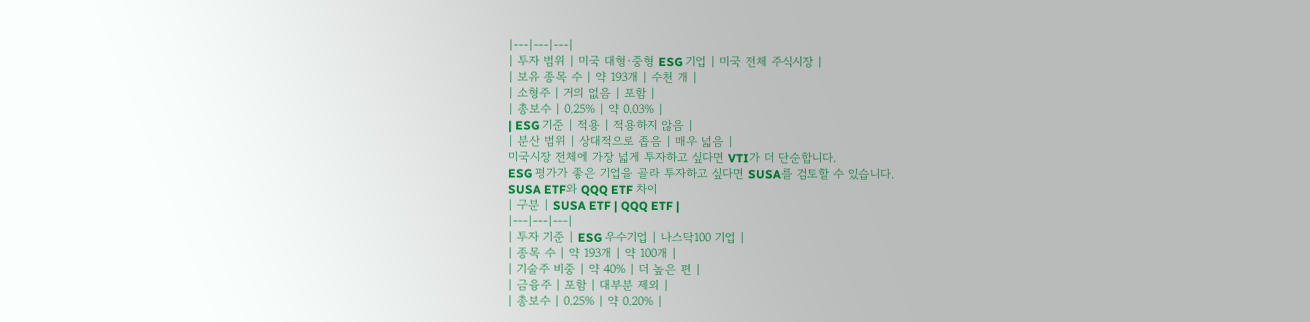|---|---|---|
| 투자 범위 | 미국 대형·중형 ESG 기업 | 미국 전체 주식시장 |
| 보유 종목 수 | 약 193개 | 수천 개 |
| 소형주 | 거의 없음 | 포함 |
| 총보수 | 0.25% | 약 0.03% |
| ESG 기준 | 적용 | 적용하지 않음 |
| 분산 범위 | 상대적으로 좁음 | 매우 넓음 |
미국시장 전체에 가장 넓게 투자하고 싶다면 VTI가 더 단순합니다.
ESG 평가가 좋은 기업을 골라 투자하고 싶다면 SUSA를 검토할 수 있습니다.
SUSA ETF와 QQQ ETF 차이
| 구분 | SUSA ETF | QQQ ETF |
|---|---|---|
| 투자 기준 | ESG 우수기업 | 나스닥100 기업 |
| 종목 수 | 약 193개 | 약 100개 |
| 기술주 비중 | 약 40% | 더 높은 편 |
| 금융주 | 포함 | 대부분 제외 |
| 총보수 | 0.25% | 약 0.20% |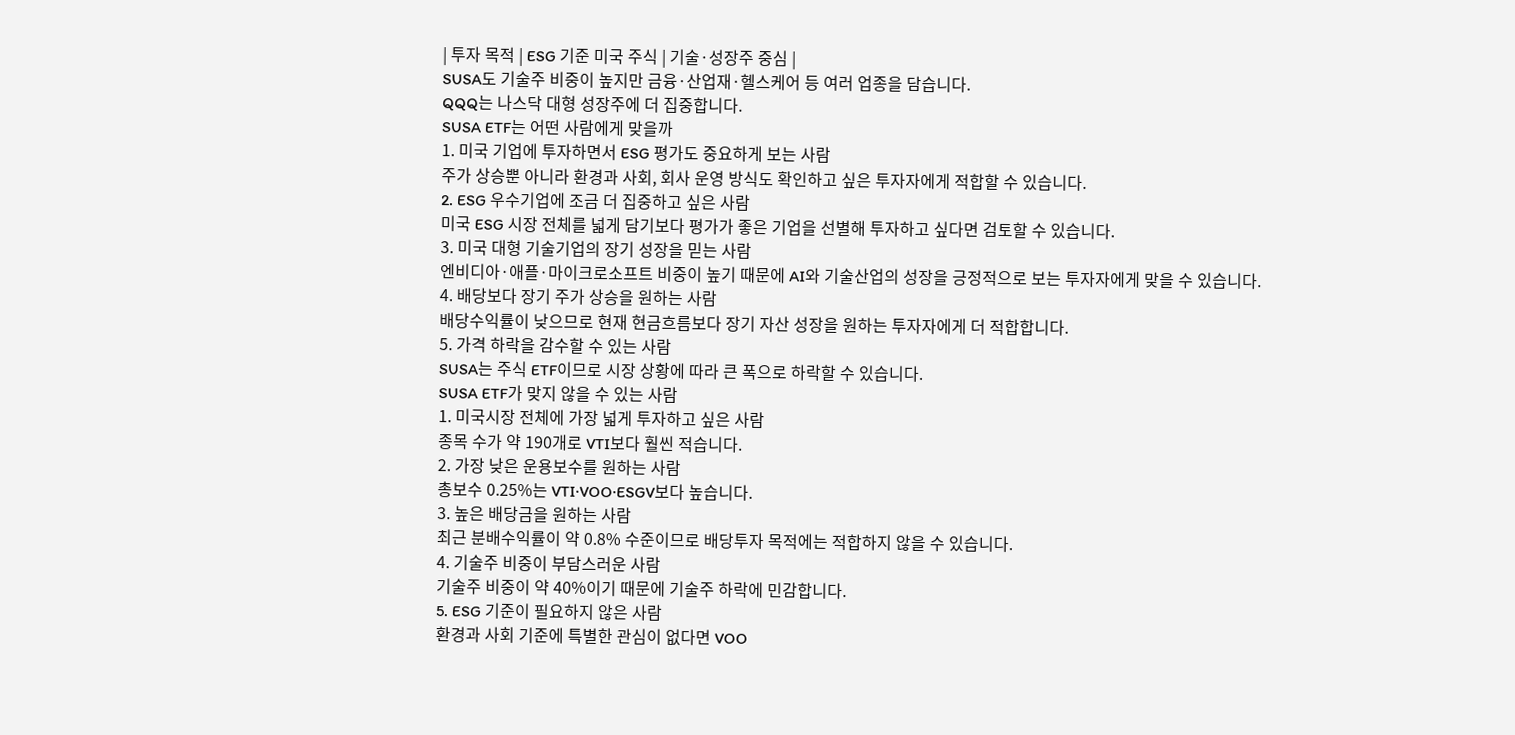| 투자 목적 | ESG 기준 미국 주식 | 기술·성장주 중심 |
SUSA도 기술주 비중이 높지만 금융·산업재·헬스케어 등 여러 업종을 담습니다.
QQQ는 나스닥 대형 성장주에 더 집중합니다.
SUSA ETF는 어떤 사람에게 맞을까
1. 미국 기업에 투자하면서 ESG 평가도 중요하게 보는 사람
주가 상승뿐 아니라 환경과 사회, 회사 운영 방식도 확인하고 싶은 투자자에게 적합할 수 있습니다.
2. ESG 우수기업에 조금 더 집중하고 싶은 사람
미국 ESG 시장 전체를 넓게 담기보다 평가가 좋은 기업을 선별해 투자하고 싶다면 검토할 수 있습니다.
3. 미국 대형 기술기업의 장기 성장을 믿는 사람
엔비디아·애플·마이크로소프트 비중이 높기 때문에 AI와 기술산업의 성장을 긍정적으로 보는 투자자에게 맞을 수 있습니다.
4. 배당보다 장기 주가 상승을 원하는 사람
배당수익률이 낮으므로 현재 현금흐름보다 장기 자산 성장을 원하는 투자자에게 더 적합합니다.
5. 가격 하락을 감수할 수 있는 사람
SUSA는 주식 ETF이므로 시장 상황에 따라 큰 폭으로 하락할 수 있습니다.
SUSA ETF가 맞지 않을 수 있는 사람
1. 미국시장 전체에 가장 넓게 투자하고 싶은 사람
종목 수가 약 190개로 VTI보다 훨씬 적습니다.
2. 가장 낮은 운용보수를 원하는 사람
총보수 0.25%는 VTI·VOO·ESGV보다 높습니다.
3. 높은 배당금을 원하는 사람
최근 분배수익률이 약 0.8% 수준이므로 배당투자 목적에는 적합하지 않을 수 있습니다.
4. 기술주 비중이 부담스러운 사람
기술주 비중이 약 40%이기 때문에 기술주 하락에 민감합니다.
5. ESG 기준이 필요하지 않은 사람
환경과 사회 기준에 특별한 관심이 없다면 VOO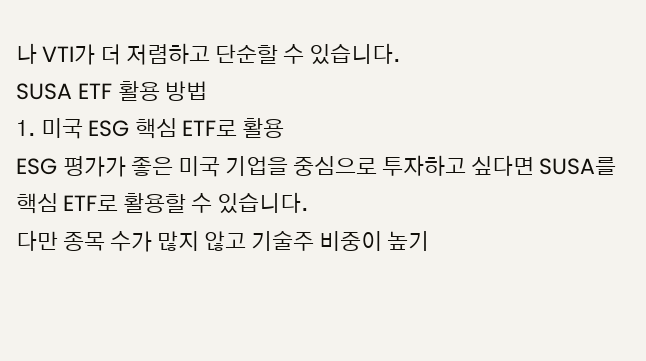나 VTI가 더 저렴하고 단순할 수 있습니다.
SUSA ETF 활용 방법
1. 미국 ESG 핵심 ETF로 활용
ESG 평가가 좋은 미국 기업을 중심으로 투자하고 싶다면 SUSA를 핵심 ETF로 활용할 수 있습니다.
다만 종목 수가 많지 않고 기술주 비중이 높기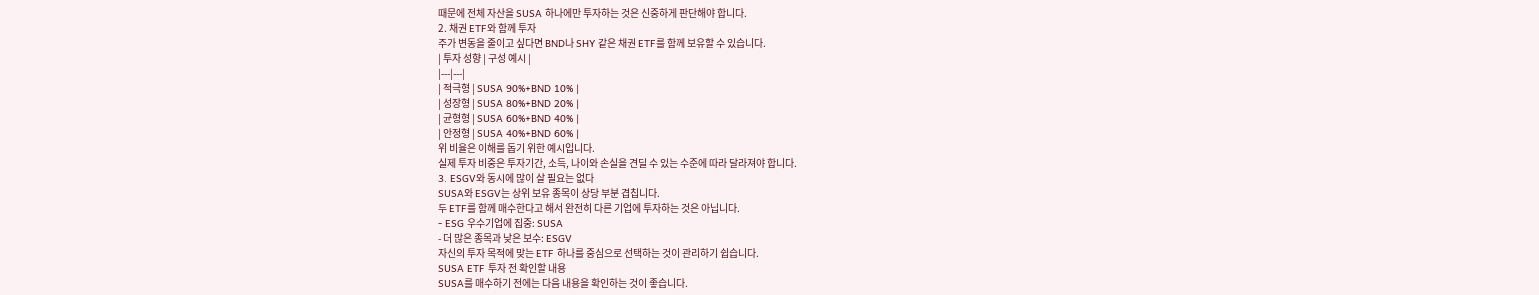때문에 전체 자산을 SUSA 하나에만 투자하는 것은 신중하게 판단해야 합니다.
2. 채권 ETF와 함께 투자
주가 변동을 줄이고 싶다면 BND나 SHY 같은 채권 ETF를 함께 보유할 수 있습니다.
| 투자 성향 | 구성 예시 |
|---|---|
| 적극형 | SUSA 90%+BND 10% |
| 성장형 | SUSA 80%+BND 20% |
| 균형형 | SUSA 60%+BND 40% |
| 안정형 | SUSA 40%+BND 60% |
위 비율은 이해를 돕기 위한 예시입니다.
실제 투자 비중은 투자기간, 소득, 나이와 손실을 견딜 수 있는 수준에 따라 달라져야 합니다.
3. ESGV와 동시에 많이 살 필요는 없다
SUSA와 ESGV는 상위 보유 종목이 상당 부분 겹칩니다.
두 ETF를 함께 매수한다고 해서 완전히 다른 기업에 투자하는 것은 아닙니다.
- ESG 우수기업에 집중: SUSA
- 더 많은 종목과 낮은 보수: ESGV
자신의 투자 목적에 맞는 ETF 하나를 중심으로 선택하는 것이 관리하기 쉽습니다.
SUSA ETF 투자 전 확인할 내용
SUSA를 매수하기 전에는 다음 내용을 확인하는 것이 좋습니다.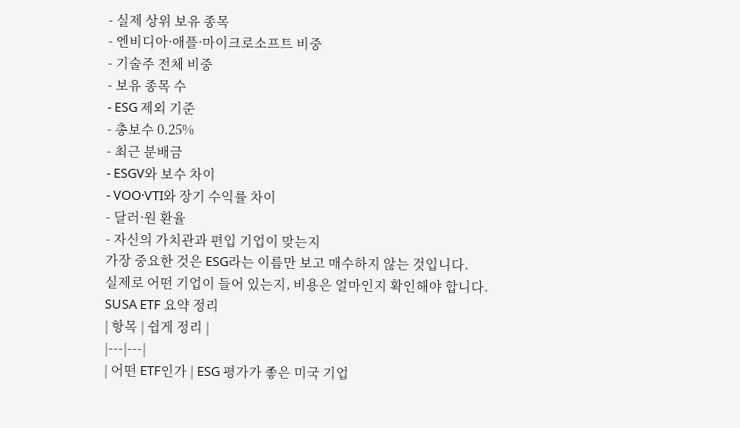- 실제 상위 보유 종목
- 엔비디아·애플·마이크로소프트 비중
- 기술주 전체 비중
- 보유 종목 수
- ESG 제외 기준
- 총보수 0.25%
- 최근 분배금
- ESGV와 보수 차이
- VOO·VTI와 장기 수익률 차이
- 달러·원 환율
- 자신의 가치관과 편입 기업이 맞는지
가장 중요한 것은 ESG라는 이름만 보고 매수하지 않는 것입니다.
실제로 어떤 기업이 들어 있는지, 비용은 얼마인지 확인해야 합니다.
SUSA ETF 요약 정리
| 항목 | 쉽게 정리 |
|---|---|
| 어떤 ETF인가 | ESG 평가가 좋은 미국 기업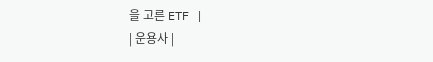을 고른 ETF |
| 운용사 |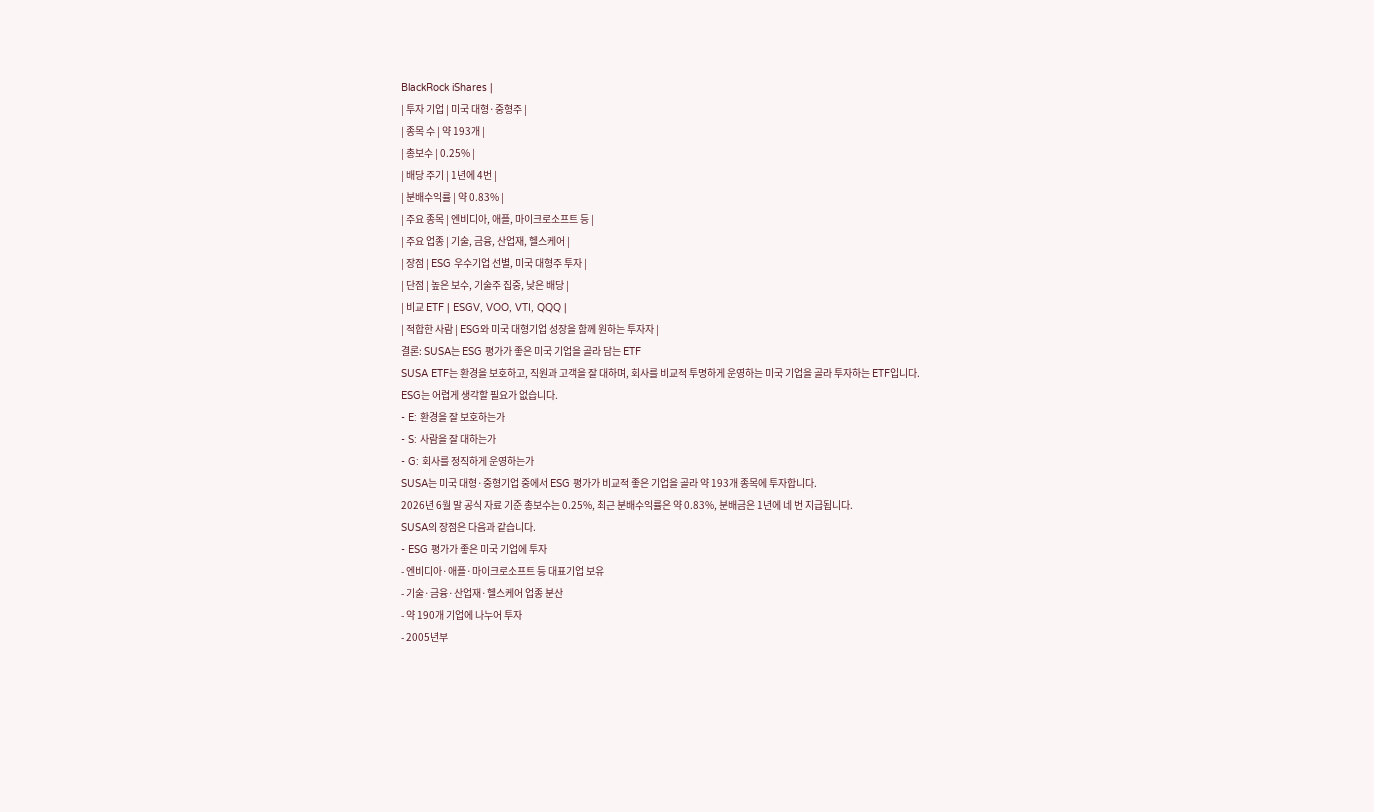BlackRock iShares |
| 투자 기업 | 미국 대형·중형주 |
| 종목 수 | 약 193개 |
| 총보수 | 0.25% |
| 배당 주기 | 1년에 4번 |
| 분배수익률 | 약 0.83% |
| 주요 종목 | 엔비디아, 애플, 마이크로소프트 등 |
| 주요 업종 | 기술, 금융, 산업재, 헬스케어 |
| 장점 | ESG 우수기업 선별, 미국 대형주 투자 |
| 단점 | 높은 보수, 기술주 집중, 낮은 배당 |
| 비교 ETF | ESGV, VOO, VTI, QQQ |
| 적합한 사람 | ESG와 미국 대형기업 성장을 함께 원하는 투자자 |
결론: SUSA는 ESG 평가가 좋은 미국 기업을 골라 담는 ETF
SUSA ETF는 환경을 보호하고, 직원과 고객을 잘 대하며, 회사를 비교적 투명하게 운영하는 미국 기업을 골라 투자하는 ETF입니다.
ESG는 어렵게 생각할 필요가 없습니다.
- E: 환경을 잘 보호하는가
- S: 사람을 잘 대하는가
- G: 회사를 정직하게 운영하는가
SUSA는 미국 대형·중형기업 중에서 ESG 평가가 비교적 좋은 기업을 골라 약 193개 종목에 투자합니다.
2026년 6월 말 공식 자료 기준 총보수는 0.25%, 최근 분배수익률은 약 0.83%, 분배금은 1년에 네 번 지급됩니다.
SUSA의 장점은 다음과 같습니다.
- ESG 평가가 좋은 미국 기업에 투자
- 엔비디아·애플·마이크로소프트 등 대표기업 보유
- 기술·금융·산업재·헬스케어 업종 분산
- 약 190개 기업에 나누어 투자
- 2005년부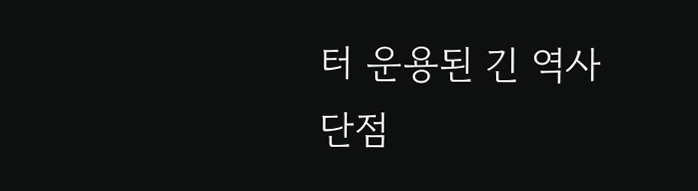터 운용된 긴 역사
단점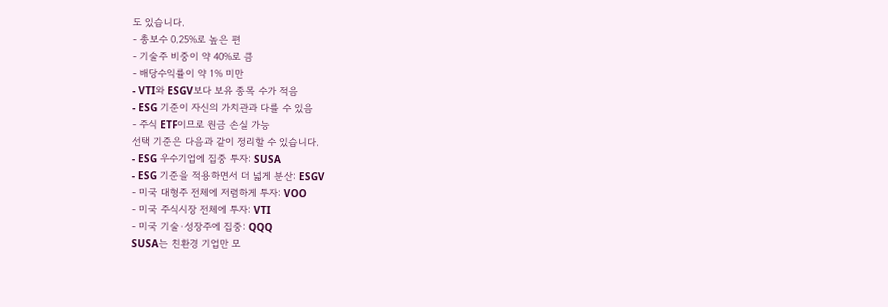도 있습니다.
- 총보수 0.25%로 높은 편
- 기술주 비중이 약 40%로 큼
- 배당수익률이 약 1% 미만
- VTI와 ESGV보다 보유 종목 수가 적음
- ESG 기준이 자신의 가치관과 다를 수 있음
- 주식 ETF이므로 원금 손실 가능
선택 기준은 다음과 같이 정리할 수 있습니다.
- ESG 우수기업에 집중 투자: SUSA
- ESG 기준을 적용하면서 더 넓게 분산: ESGV
- 미국 대형주 전체에 저렴하게 투자: VOO
- 미국 주식시장 전체에 투자: VTI
- 미국 기술·성장주에 집중: QQQ
SUSA는 친환경 기업만 모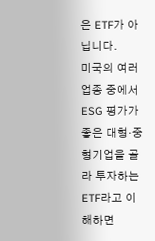은 ETF가 아닙니다.
미국의 여러 업종 중에서 ESG 평가가 좋은 대형·중형기업을 골라 투자하는 ETF라고 이해하면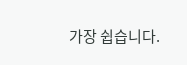가장 쉽습니다.